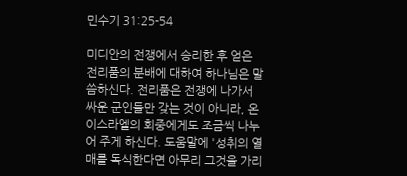민수기 31:25-54

미디안의 전쟁에서 승리한 후 얻은 전리품의 분배에 대하여 하나님은 말씀하신다. 전리품은 전쟁에 나가서 싸운 군인들만 갖는 것이 아니라, 온 이스라엘의 회중에게도 조금씩 나누어 주게 하신다. 도움말에 '성취의 열매를 독식한다면 아무리 그것을 가리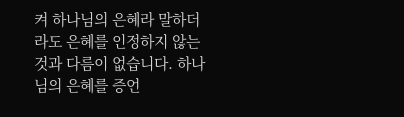켜 하나님의 은혜라 말하더라도 은혜를 인정하지 않는 것과 다름이 없습니다. 하나님의 은혜를 증언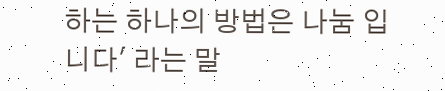하는 하나의 방법은 나눔 입니다' 라는 말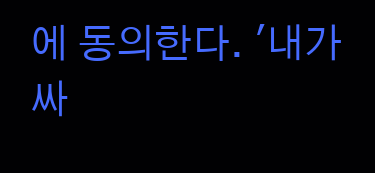에 동의한다. '내가 싸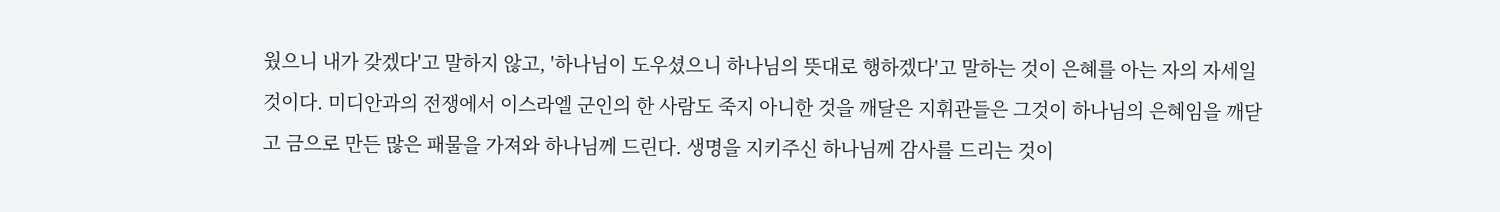웠으니 내가 갖겠다'고 말하지 않고, '하나님이 도우셨으니 하나님의 뜻대로 행하겠다'고 말하는 것이 은혜를 아는 자의 자세일 것이다. 미디안과의 전쟁에서 이스라엘 군인의 한 사람도 죽지 아니한 것을 깨달은 지휘관들은 그것이 하나님의 은혜임을 깨닫고 금으로 만든 많은 패물을 가져와 하나님께 드린다. 생명을 지키주신 하나님께 감사를 드리는 것이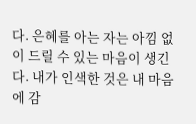다. 은혜를 아는 자는 아낌 없이 드릴 수 있는 마음이 생긴다. 내가 인색한 것은 내 마음에 감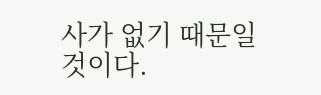사가 없기 때문일 것이다.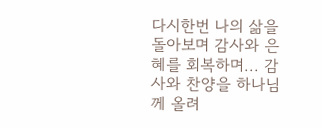다시한번 나의 삶을 돌아보며 감사와 은혜를 회복하며... 감사와 찬양을 하나님께 올려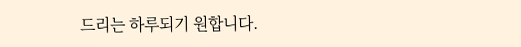드리는 하루되기 원합니다.